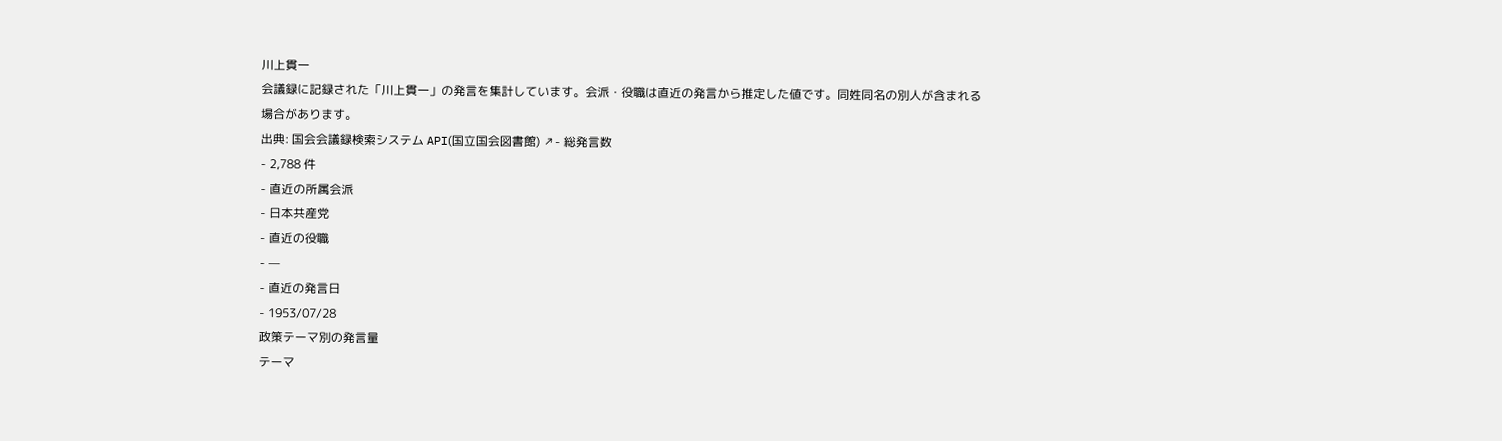川上貫一
会議録に記録された「川上貫一」の発言を集計しています。会派・役職は直近の発言から推定した値です。同姓同名の別人が含まれる場合があります。
出典: 国会会議録検索システム API(国立国会図書館) ↗- 総発言数
- 2,788 件
- 直近の所属会派
- 日本共産党
- 直近の役職
- —
- 直近の発言日
- 1953/07/28
政策テーマ別の発言量
テーマ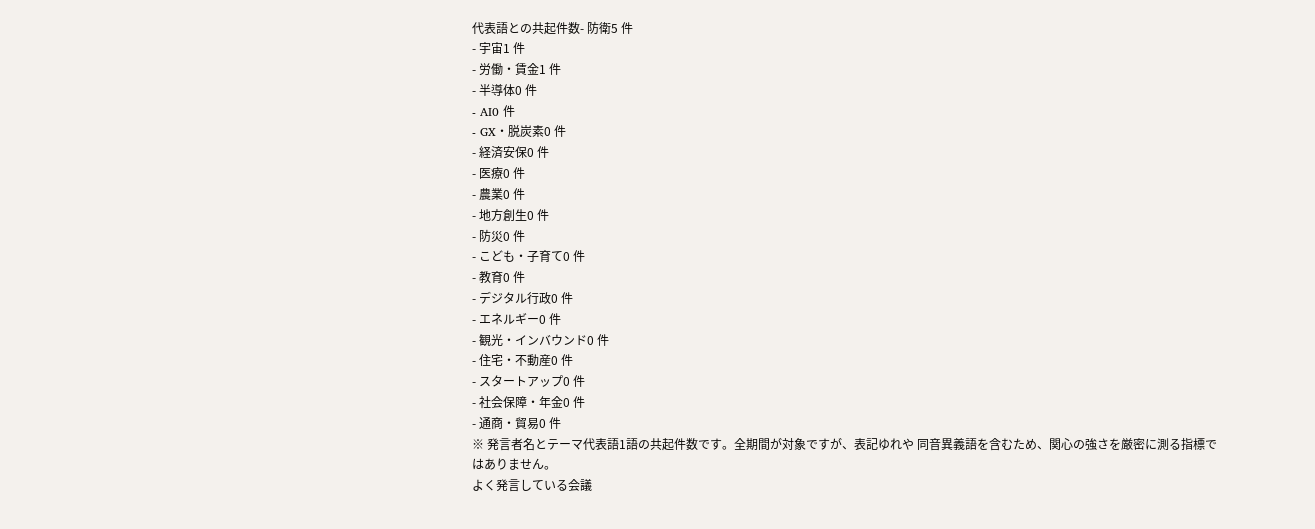代表語との共起件数- 防衛5 件
- 宇宙1 件
- 労働・賃金1 件
- 半導体0 件
- AI0 件
- GX・脱炭素0 件
- 経済安保0 件
- 医療0 件
- 農業0 件
- 地方創生0 件
- 防災0 件
- こども・子育て0 件
- 教育0 件
- デジタル行政0 件
- エネルギー0 件
- 観光・インバウンド0 件
- 住宅・不動産0 件
- スタートアップ0 件
- 社会保障・年金0 件
- 通商・貿易0 件
※ 発言者名とテーマ代表語1語の共起件数です。全期間が対象ですが、表記ゆれや 同音異義語を含むため、関心の強さを厳密に測る指標ではありません。
よく発言している会議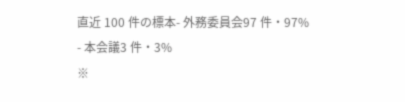直近 100 件の標本- 外務委員会97 件・97%
- 本会議3 件・3%
※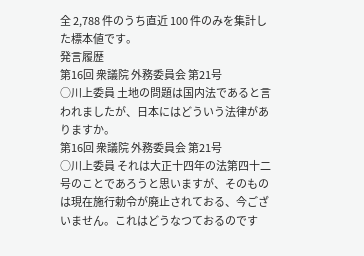全 2,788 件のうち直近 100 件のみを集計した標本値です。
発言履歴
第16回 衆議院 外務委員会 第21号
○川上委員 土地の問題は国内法であると言われましたが、日本にはどういう法律がありますか。
第16回 衆議院 外務委員会 第21号
○川上委員 それは大正十四年の法第四十二号のことであろうと思いますが、そのものは現在施行勅令が廃止されておる、今ございません。これはどうなつておるのです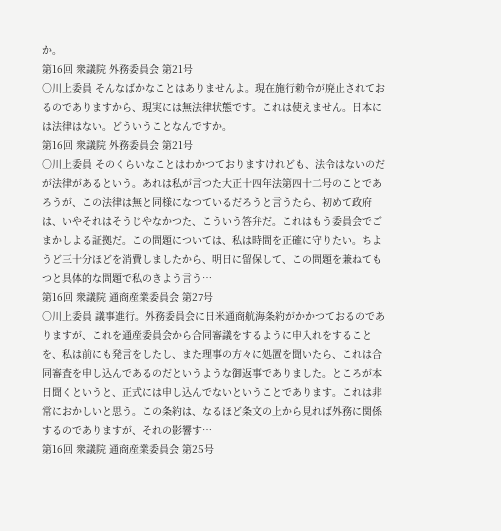か。
第16回 衆議院 外務委員会 第21号
○川上委員 そんなばかなことはありませんよ。現在施行勅令が廃止されておるのでありますから、現実には無法律状態です。これは使えません。日本には法律はない。どういうことなんですか。
第16回 衆議院 外務委員会 第21号
○川上委員 そのくらいなことはわかつておりますけれども、法令はないのだが法律があるという。あれは私が言つた大正十四年法第四十二号のことであろうが、この法律は無と同様になつているだろうと言うたら、初めて政府は、いやそれはそうじやなかつた、こういう答弁だ。これはもう委員会でごまかしよる証拠だ。この問題については、私は時間を正確に守りたい。ちようど三十分ほどを消費しましたから、明日に留保して、この問題を兼ねてもつと具体的な問題で私のきよう言う…
第16回 衆議院 通商産業委員会 第27号
○川上委員 議事進行。外務委員会に日米通商航海条約がかかつておるのでありますが、これを通産委員会から合同審議をするように申入れをすることを、私は前にも発言をしたし、また理事の方々に処置を聞いたら、これは合同審査を申し込んであるのだというような御返事でありました。ところが本日聞くというと、正式には申し込んでないということであります。これは非常におかしいと思う。この条約は、なるほど条文の上から見れば外務に関係するのでありますが、それの影響す…
第16回 衆議院 通商産業委員会 第25号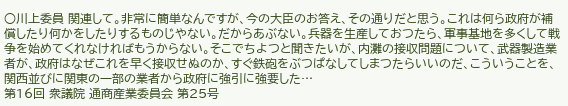○川上委員 関連して。非常に簡単なんですが、今の大臣のお答え、その通りだと思う。これは何ら政府が補償したり何かをしたりするものじやない。だからあぶない。兵器を生産しておつたら、軍事基地を多くして戦争を始めてくれなければもうからない。そこでちよつと聞きたいが、内灘の接収問題について、武器製造業者が、政府はなぜこれを早く接収せぬのか、すぐ鉄砲をぶつぱなしてしまつたらいいのだ、こういうことを、関西並びに関東の一部の業者から政府に強引に強要した…
第16回 衆議院 通商産業委員会 第25号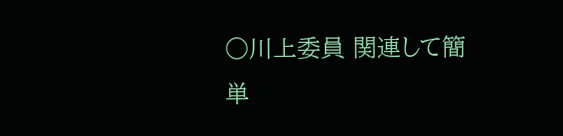○川上委員 関連して簡単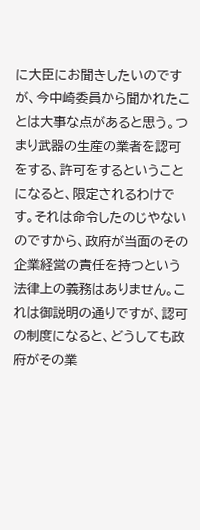に大臣にお聞きしたいのですが、今中崎委員から聞かれたことは大事な点があると思う。つまり武器の生産の業者を認可をする、許可をするということになると、限定されるわけです。それは命令したのじやないのですから、政府が当面のその企業経営の責任を持つという法律上の義務はありません。これは御説明の通りですが、認可の制度になると、どうしても政府がその業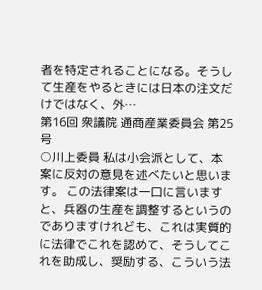者を特定されることになる。そうして生産をやるときには日本の注文だけではなく、外…
第16回 衆議院 通商産業委員会 第25号
○川上委員 私は小会派として、本案に反対の意見を述べたいと思います。 この法律案は一口に言いますと、兵器の生産を調整するというのでありますけれども、これは実質的に法律でこれを認めて、そうしてこれを助成し、奨励する、こういう法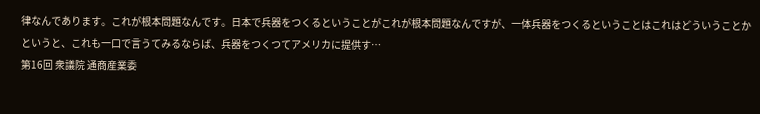律なんであります。これが根本問題なんです。日本で兵器をつくるということがこれが根本問題なんですが、一体兵器をつくるということはこれはどういうことかというと、これも一口で言うてみるならば、兵器をつくつてアメリカに提供す…
第16回 衆議院 通商産業委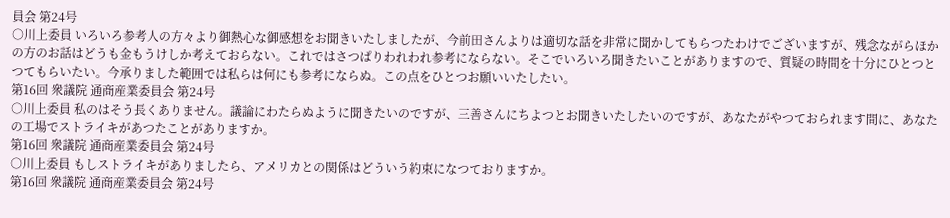員会 第24号
○川上委員 いろいろ参考人の方々より御熱心な御感想をお聞きいたしましたが、今前田さんよりは適切な話を非常に聞かしてもらつたわけでございますが、残念ながらほかの方のお話はどうも金もうけしか考えておらない。これではさつぱりわれわれ参考にならない。そこでいろいろ聞きたいことがありますので、質疑の時間を十分にひとつとつてもらいたい。今承りました範囲では私らは何にも参考にならぬ。この点をひとつお願いいたしたい。
第16回 衆議院 通商産業委員会 第24号
○川上委員 私のはそう長くありません。議論にわたらぬように聞きたいのですが、三善さんにちよつとお聞きいたしたいのですが、あなたがやつておられます間に、あなたの工場でストライキがあつたことがありますか。
第16回 衆議院 通商産業委員会 第24号
○川上委員 もしストライキがありましたら、アメリカとの関係はどういう約束になつておりますか。
第16回 衆議院 通商産業委員会 第24号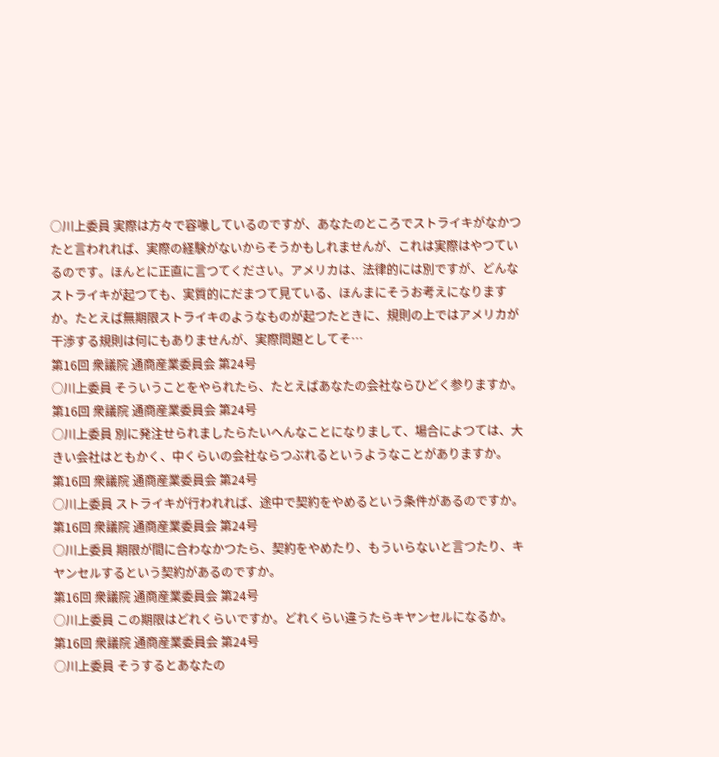○川上委員 実際は方々で容喙しているのですが、あなたのところでストライキがなかつたと言われれば、実際の経験がないからそうかもしれませんが、これは実際はやつているのです。ほんとに正直に言つてください。アメリカは、法律的には別ですが、どんなストライキが起つても、実質的にだまつて見ている、ほんまにそうお考えになりますか。たとえば無期限ストライキのようなものが起つたときに、規則の上ではアメリカが干渉する規則は何にもありませんが、実際問題としてそ…
第16回 衆議院 通商産業委員会 第24号
○川上委員 そういうことをやられたら、たとえばあなたの会社ならひどく参りますか。
第16回 衆議院 通商産業委員会 第24号
○川上委員 別に発注せられましたらたいへんなことになりまして、場合によつては、大きい会社はともかく、中くらいの会社ならつぶれるというようなことがありますか。
第16回 衆議院 通商産業委員会 第24号
○川上委員 ストライキが行われれば、途中で契約をやめるという条件があるのですか。
第16回 衆議院 通商産業委員会 第24号
○川上委員 期限が間に合わなかつたら、契約をやめたり、もういらないと言つたり、キヤンセルするという契約があるのですか。
第16回 衆議院 通商産業委員会 第24号
○川上委員 この期限はどれくらいですか。どれくらい違うたらキヤンセルになるか。
第16回 衆議院 通商産業委員会 第24号
○川上委員 そうするとあなたの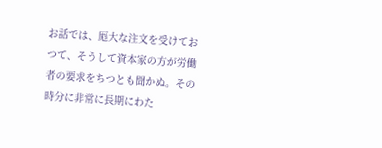お話では、厖大な注文を受けておつて、そうして資本家の方が労働者の要求をちつとも聞かぬ。その時分に非常に長期にわた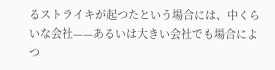るストライキが起つたという場合には、中くらいな会社——あるいは大きい会社でも場合によつ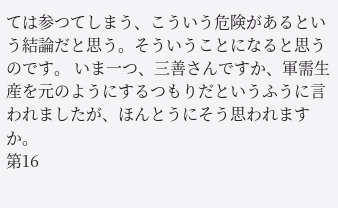ては参つてしまう、こういう危険があるという結論だと思う。そういうことになると思うのです。 いま一つ、三善さんですか、軍需生産を元のようにするつもりだというふうに言われましたが、ほんとうにそう思われますか。
第16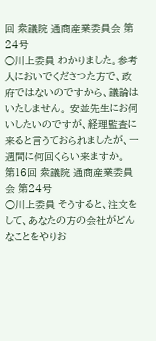回 衆議院 通商産業委員会 第24号
○川上委員 わかりました。参考人においでくださつた方で、政府ではないのですから、議論はいたしません。 安並先生にお伺いしたいのですが、経理監査に来ると言うておられましたが、一週間に何回くらい来ますか。
第16回 衆議院 通商産業委員会 第24号
○川上委員 そうすると、注文をして、あなたの方の会社がどんなことをやりお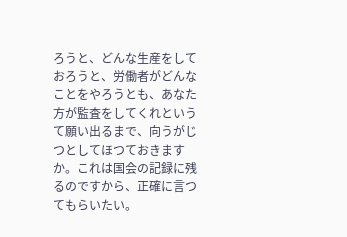ろうと、どんな生産をしておろうと、労働者がどんなことをやろうとも、あなた方が監査をしてくれというて願い出るまで、向うがじつとしてほつておきますか。これは国会の記録に残るのですから、正確に言つてもらいたい。